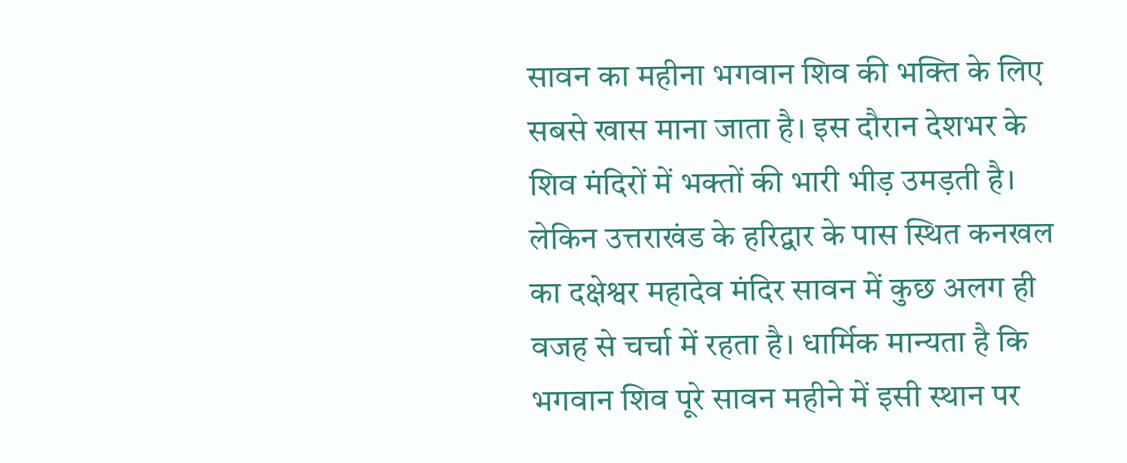सावन का महीना भगवान शिव की भक्ति के लिए सबसे खास माना जाता है। इस दौरान देशभर के शिव मंदिरों में भक्तों की भारी भीड़ उमड़ती है। लेकिन उत्तराखंड के हरिद्वार के पास स्थित कनखल का दक्षेश्वर महादेव मंदिर सावन में कुछ अलग ही वजह से चर्चा में रहता है। धार्मिक मान्यता है कि भगवान शिव पूरे सावन महीने में इसी स्थान पर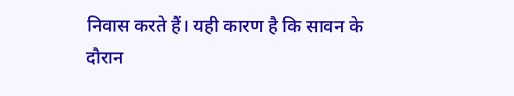निवास करते हैं। यही कारण है कि सावन के दौरान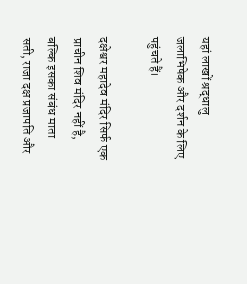यहां लाखों श्रद्धालु जलाभिषेक और दर्शन के लिए पहुंचते हैं।

दक्षेश्वर महादेव मंदिर सिर्फ एक प्राचीन शिव मंदिर नहीं है, बल्कि इसका संबंध माता सती, राजा दक्ष प्रजापति और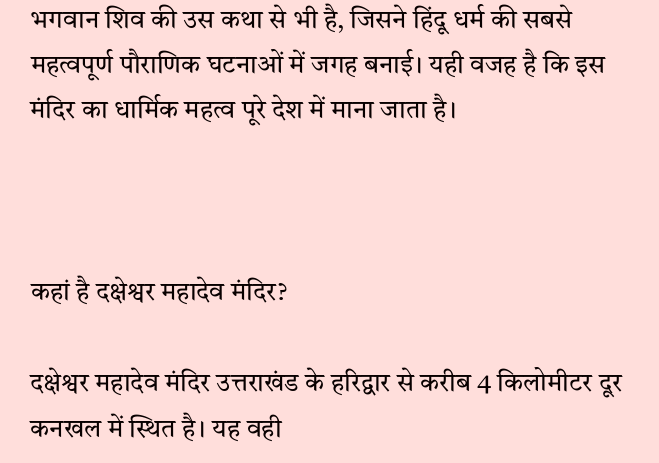भगवान शिव की उस कथा से भी है, जिसने हिंदू धर्म की सबसे महत्वपूर्ण पौराणिक घटनाओं में जगह बनाई। यही वजह है कि इस मंदिर का धार्मिक महत्व पूरे देश में माना जाता है।



कहां है दक्षेश्वर महादेव मंदिर?

दक्षेश्वर महादेव मंदिर उत्तराखंड के हरिद्वार से करीब 4 किलोमीटर दूर कनखल में स्थित है। यह वही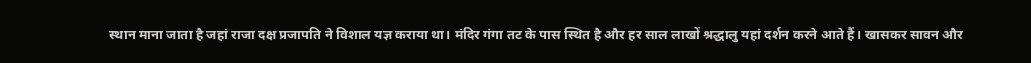स्थान माना जाता है जहां राजा दक्ष प्रजापति ने विशाल यज्ञ कराया था। मंदिर गंगा तट के पास स्थित है और हर साल लाखों श्रद्धालु यहां दर्शन करने आते हैं। खासकर सावन और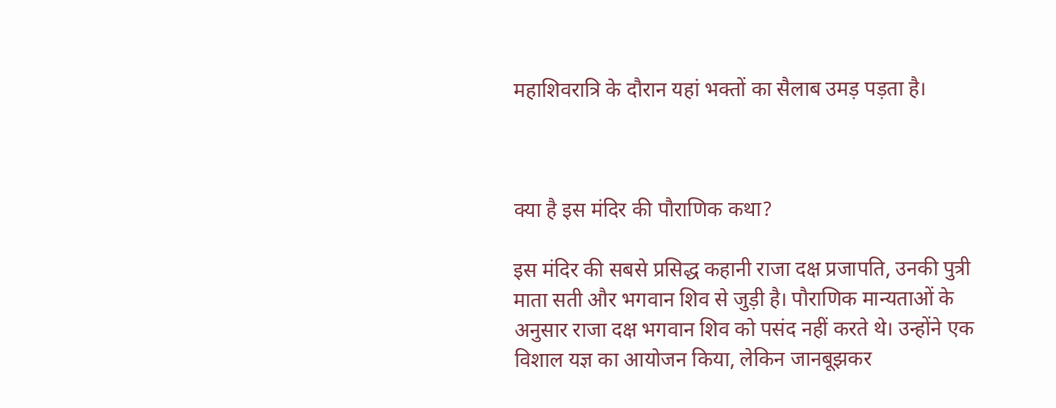महाशिवरात्रि के दौरान यहां भक्तों का सैलाब उमड़ पड़ता है।



क्या है इस मंदिर की पौराणिक कथा?

इस मंदिर की सबसे प्रसिद्ध कहानी राजा दक्ष प्रजापति, उनकी पुत्री माता सती और भगवान शिव से जुड़ी है। पौराणिक मान्यताओं के अनुसार राजा दक्ष भगवान शिव को पसंद नहीं करते थे। उन्होंने एक विशाल यज्ञ का आयोजन किया, लेकिन जानबूझकर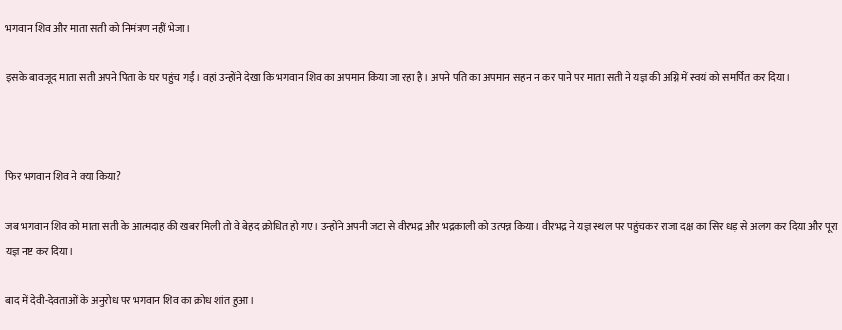भगवान शिव और माता सती को निमंत्रण नहीं भेजा।

इसके बावजूद माता सती अपने पिता के घर पहुंच गईं। वहां उन्होंने देखा कि भगवान शिव का अपमान किया जा रहा है। अपने पति का अपमान सहन न कर पाने पर माता सती ने यज्ञ की अग्नि में स्वयं को समर्पित कर दिया।



फिर भगवान शिव ने क्या किया?

जब भगवान शिव को माता सती के आत्मदाह की खबर मिली तो वे बेहद क्रोधित हो गए। उन्होंने अपनी जटा से वीरभद्र और भद्रकाली को उत्पन्न किया। वीरभद्र ने यज्ञ स्थल पर पहुंचकर राजा दक्ष का सिर धड़ से अलग कर दिया और पूरा यज्ञ नष्ट कर दिया।

बाद में देवी-देवताओं के अनुरोध पर भगवान शिव का क्रोध शांत हुआ।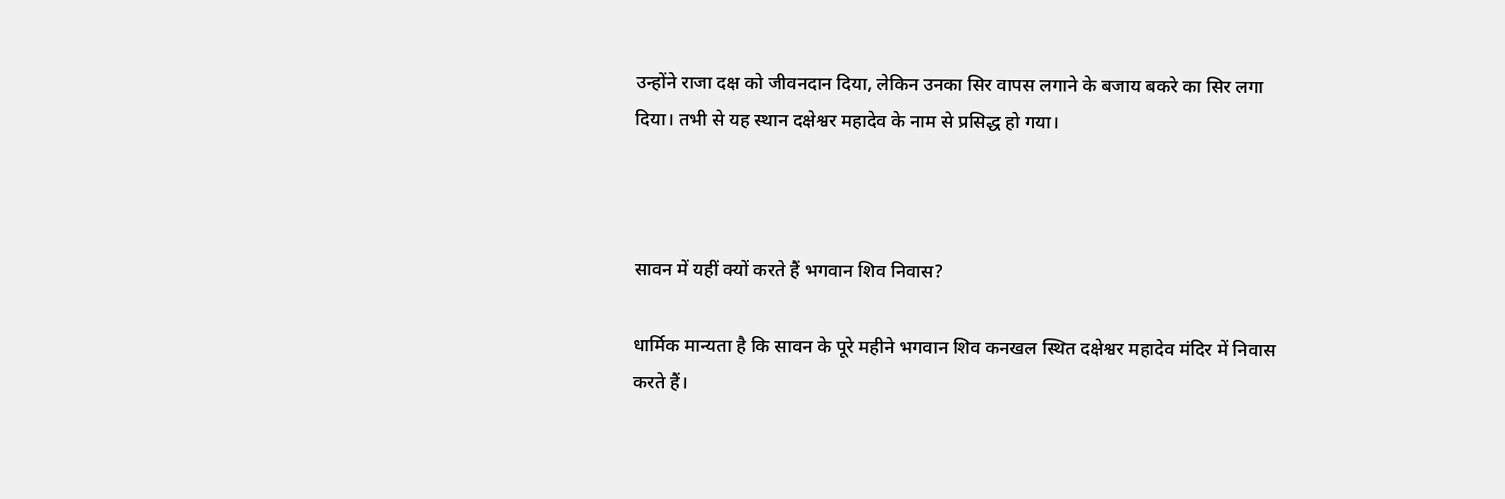उन्होंने राजा दक्ष को जीवनदान दिया, लेकिन उनका सिर वापस लगाने के बजाय बकरे का सिर लगा दिया। तभी से यह स्थान दक्षेश्वर महादेव के नाम से प्रसिद्ध हो गया।



सावन में यहीं क्यों करते हैं भगवान शिव निवास?

धार्मिक मान्यता है कि सावन के पूरे महीने भगवान शिव कनखल स्थित दक्षेश्वर महादेव मंदिर में निवास करते हैं।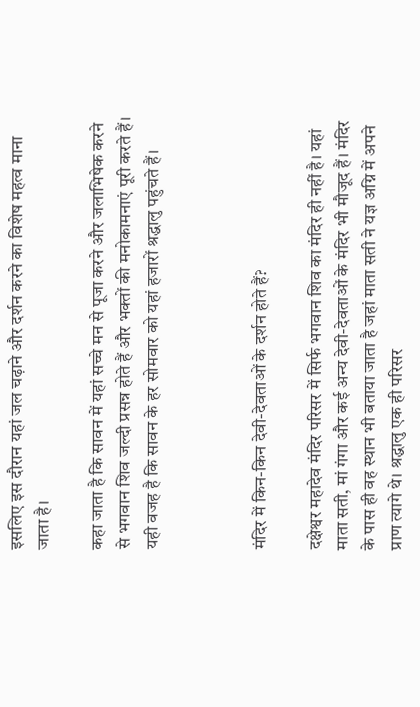इसलिए इस दौरान यहां जल चढ़ाने और दर्शन करने का विशेष महत्व माना जाता है।

कहा जाता है कि सावन में यहां सच्चे मन से पूजा करने और जलाभिषेक करने से भगवान शिव जल्दी प्रसन्न होते हैं और भक्तों की मनोकामनाएं पूरी करते हैं। यही वजह है कि सावन के हर सोमवार को यहां हजारों श्रद्धालु पहुंचते हैं।



मंदिर में किन-किन देवी-देवताओं के दर्शन होते हैं?

दक्षेश्वर महादेव मंदिर परिसर में सिर्फ भगवान शिव का मंदिर ही नहीं है। यहां माता सती, मां गंगा और कई अन्य देवी-देवताओं के मंदिर भी मौजूद हैं। मंदिर के पास ही वह स्थान भी बताया जाता है जहां माता सती ने यज्ञ अग्नि में अपने प्राण त्यागे थे। श्रद्धालु एक ही परिसर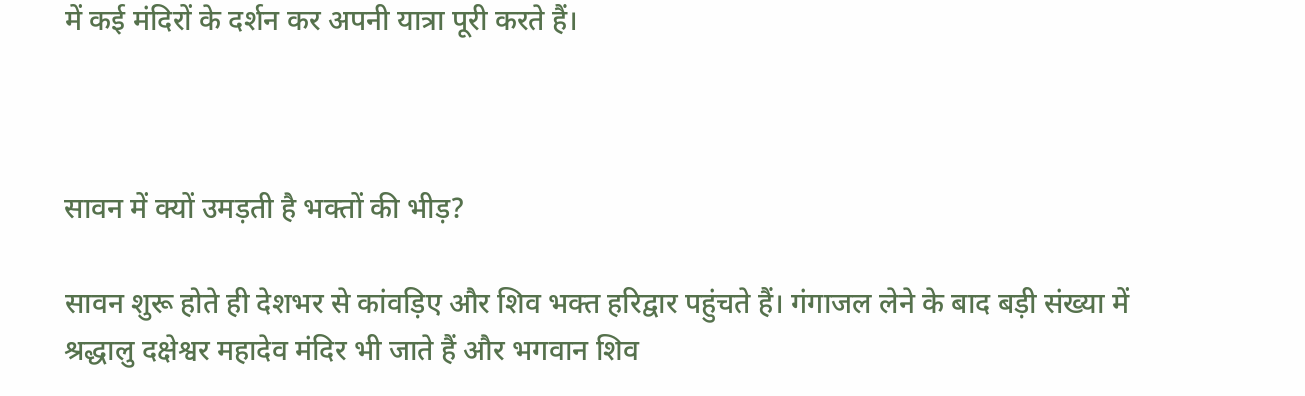में कई मंदिरों के दर्शन कर अपनी यात्रा पूरी करते हैं।



सावन में क्यों उमड़ती है भक्तों की भीड़?

सावन शुरू होते ही देशभर से कांवड़िए और शिव भक्त हरिद्वार पहुंचते हैं। गंगाजल लेने के बाद बड़ी संख्या में श्रद्धालु दक्षेश्वर महादेव मंदिर भी जाते हैं और भगवान शिव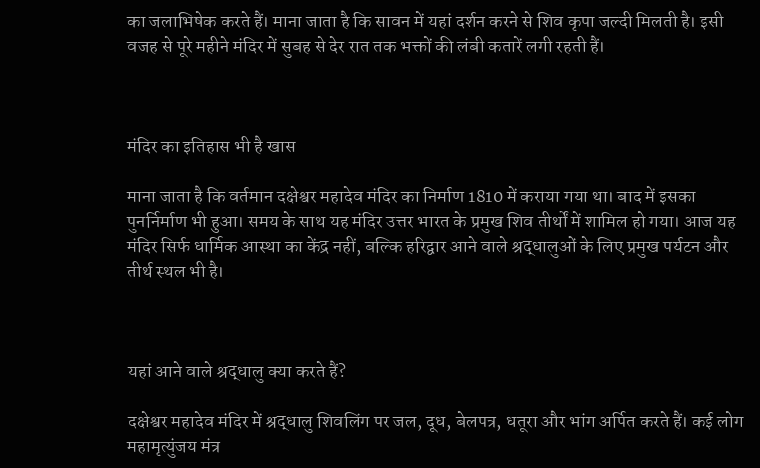का जलाभिषेक करते हैं। माना जाता है कि सावन में यहां दर्शन करने से शिव कृपा जल्दी मिलती है। इसी वजह से पूरे महीने मंदिर में सुबह से देर रात तक भक्तों की लंबी कतारें लगी रहती हैं।



मंदिर का इतिहास भी है खास

माना जाता है कि वर्तमान दक्षेश्वर महादेव मंदिर का निर्माण 1810 में कराया गया था। बाद में इसका पुनर्निर्माण भी हुआ। समय के साथ यह मंदिर उत्तर भारत के प्रमुख शिव तीर्थों में शामिल हो गया। आज यह मंदिर सिर्फ धार्मिक आस्था का केंद्र नहीं, बल्कि हरिद्वार आने वाले श्रद्धालुओं के लिए प्रमुख पर्यटन और तीर्थ स्थल भी है।



यहां आने वाले श्रद्धालु क्या करते हैं?

दक्षेश्वर महादेव मंदिर में श्रद्धालु शिवलिंग पर जल, दूध, बेलपत्र, धतूरा और भांग अर्पित करते हैं। कई लोग महामृत्युंजय मंत्र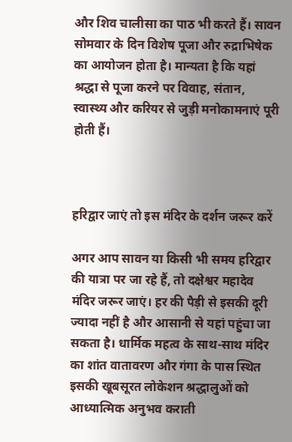और शिव चालीसा का पाठ भी करते हैं। सावन सोमवार के दिन विशेष पूजा और रुद्राभिषेक का आयोजन होता है। मान्यता है कि यहां श्रद्धा से पूजा करने पर विवाह, संतान, स्वास्थ्य और करियर से जुड़ी मनोकामनाएं पूरी होती हैं।



हरिद्वार जाएं तो इस मंदिर के दर्शन जरूर करें

अगर आप सावन या किसी भी समय हरिद्वार की यात्रा पर जा रहे हैं, तो दक्षेश्वर महादेव मंदिर जरूर जाएं। हर की पैड़ी से इसकी दूरी ज्यादा नहीं है और आसानी से यहां पहुंचा जा सकता है। धार्मिक महत्व के साथ-साथ मंदिर का शांत वातावरण और गंगा के पास स्थित इसकी खूबसूरत लोकेशन श्रद्धालुओं को आध्यात्मिक अनुभव कराती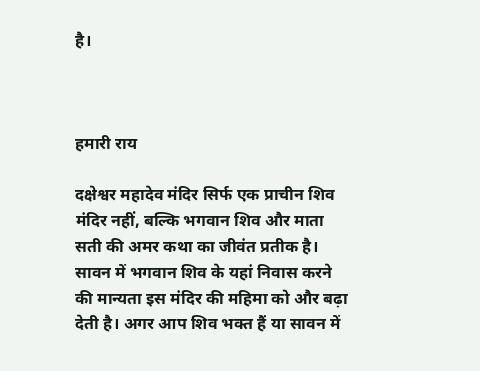है।



हमारी राय

दक्षेश्वर महादेव मंदिर सिर्फ एक प्राचीन शिव मंदिर नहीं, बल्कि भगवान शिव और माता सती की अमर कथा का जीवंत प्रतीक है। सावन में भगवान शिव के यहां निवास करने की मान्यता इस मंदिर की महिमा को और बढ़ा देती है। अगर आप शिव भक्त हैं या सावन में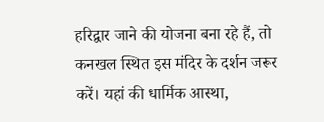हरिद्वार जाने की योजना बना रहे हैं, तो कनखल स्थित इस मंदिर के दर्शन जरूर करें। यहां की धार्मिक आस्था,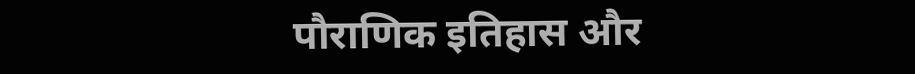पौराणिक इतिहास और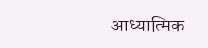आध्यात्मिक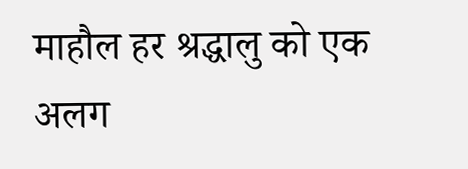माहौल हर श्रद्धालु को एक अलग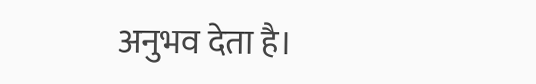अनुभव देता है।